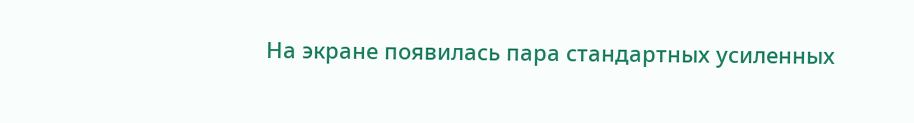На экране появилась пара стандартных усиленных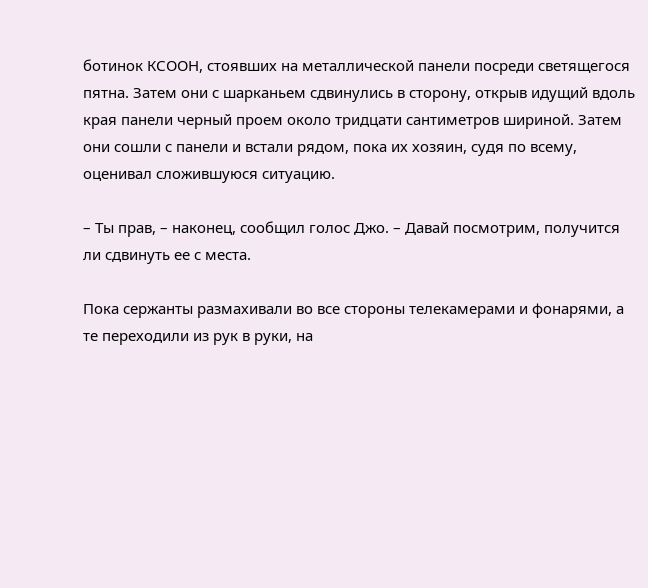ботинок КСООН, стоявших на металлической панели посреди светящегося пятна. Затем они с шарканьем сдвинулись в сторону, открыв идущий вдоль края панели черный проем около тридцати сантиметров шириной. Затем они сошли с панели и встали рядом, пока их хозяин, судя по всему, оценивал сложившуюся ситуацию.

– Ты прав, – наконец, сообщил голос Джо. – Давай посмотрим, получится ли сдвинуть ее с места.

Пока сержанты размахивали во все стороны телекамерами и фонарями, а те переходили из рук в руки, на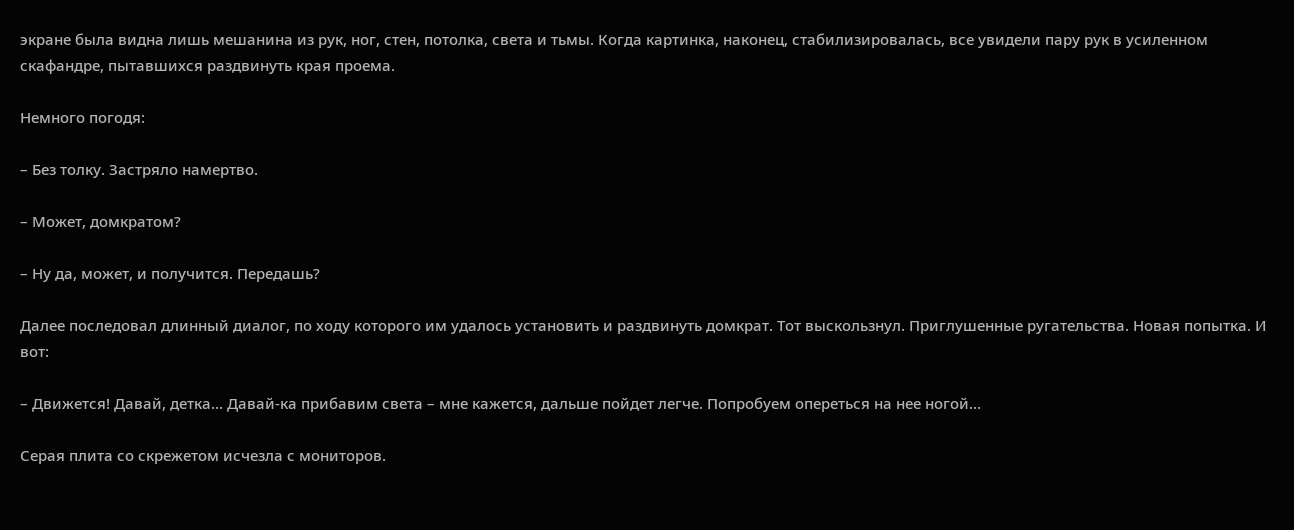экране была видна лишь мешанина из рук, ног, стен, потолка, света и тьмы. Когда картинка, наконец, стабилизировалась, все увидели пару рук в усиленном скафандре, пытавшихся раздвинуть края проема.

Немного погодя:

– Без толку. Застряло намертво.

– Может, домкратом?

– Ну да, может, и получится. Передашь?

Далее последовал длинный диалог, по ходу которого им удалось установить и раздвинуть домкрат. Тот выскользнул. Приглушенные ругательства. Новая попытка. И вот:

– Движется! Давай, детка… Давай-ка прибавим света – мне кажется, дальше пойдет легче. Попробуем опереться на нее ногой…

Серая плита со скрежетом исчезла с мониторов.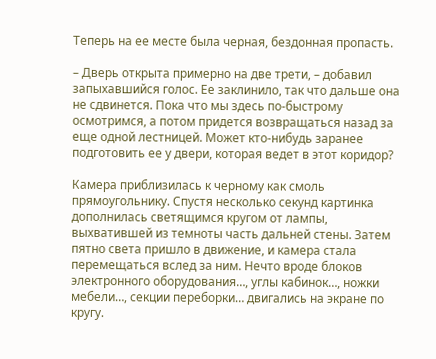Теперь на ее месте была черная, бездонная пропасть.

– Дверь открыта примерно на две трети, – добавил запыхавшийся голос. Ее заклинило, так что дальше она не сдвинется. Пока что мы здесь по-быстрому осмотримся, а потом придется возвращаться назад за еще одной лестницей. Может кто-нибудь заранее подготовить ее у двери, которая ведет в этот коридор?

Камера приблизилась к черному как смоль прямоугольнику. Спустя несколько секунд картинка дополнилась светящимся кругом от лампы, выхватившей из темноты часть дальней стены. Затем пятно света пришло в движение, и камера стала перемещаться вслед за ним. Нечто вроде блоков электронного оборудования…, углы кабинок…, ножки мебели…, секции переборки… двигались на экране по кругу.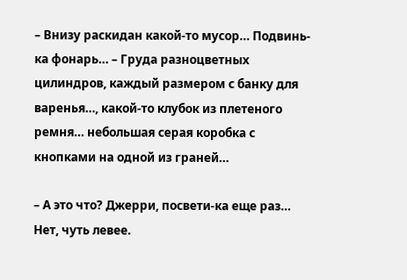– Внизу раскидан какой-то мусор… Подвинь-ка фонарь… – Груда разноцветных цилиндров, каждый размером с банку для варенья…, какой-то клубок из плетеного ремня… небольшая серая коробка с кнопками на одной из граней…

– А это что? Джерри, посвети-ка еще раз… Нет, чуть левее.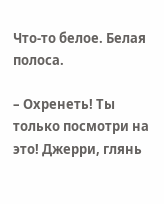Что-то белое. Белая полоса.

– Охренеть! Ты только посмотри на это! Джерри, глянь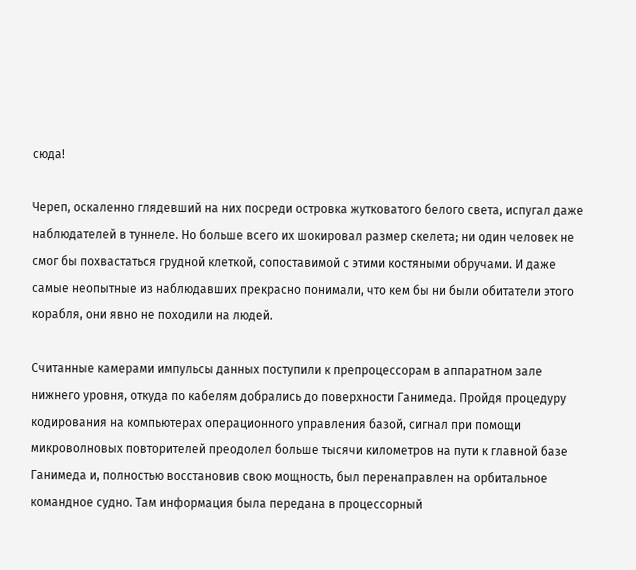сюда!

Череп, оскаленно глядевший на них посреди островка жутковатого белого света, испугал даже наблюдателей в туннеле. Но больше всего их шокировал размер скелета; ни один человек не смог бы похвастаться грудной клеткой, сопоставимой с этими костяными обручами. И даже самые неопытные из наблюдавших прекрасно понимали, что кем бы ни были обитатели этого корабля, они явно не походили на людей.

Считанные камерами импульсы данных поступили к препроцессорам в аппаратном зале нижнего уровня, откуда по кабелям добрались до поверхности Ганимеда. Пройдя процедуру кодирования на компьютерах операционного управления базой, сигнал при помощи микроволновых повторителей преодолел больше тысячи километров на пути к главной базе Ганимеда и, полностью восстановив свою мощность, был перенаправлен на орбитальное командное судно. Там информация была передана в процессорный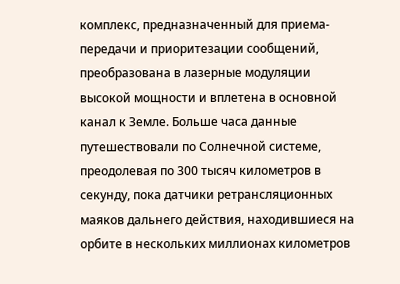комплекс, предназначенный для приема-передачи и приоритезации сообщений, преобразована в лазерные модуляции высокой мощности и вплетена в основной канал к Земле. Больше часа данные путешествовали по Солнечной системе, преодолевая по 300 тысяч километров в секунду, пока датчики ретрансляционных маяков дальнего действия, находившиеся на орбите в нескольких миллионах километров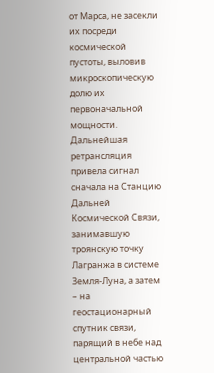от Марса, не засекли их посреди космической пустоты, выловив микроскопическую долю их первоначальной мощности. Дальнейшая ретрансляция привела сигнал сначала на Станцию Дальней Космической Связи, занимавшую троянскую точку Лагранжа в системе Земля-Луна, а затем – на геостационарный спутник связи, парящий в небе над центральной частью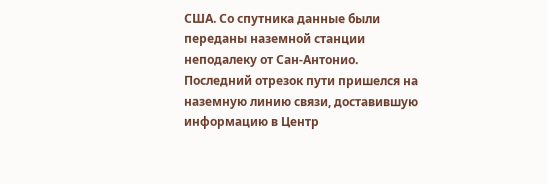США. Со спутника данные были переданы наземной станции неподалеку от Сан-Антонио. Последний отрезок пути пришелся на наземную линию связи, доставившую информацию в Центр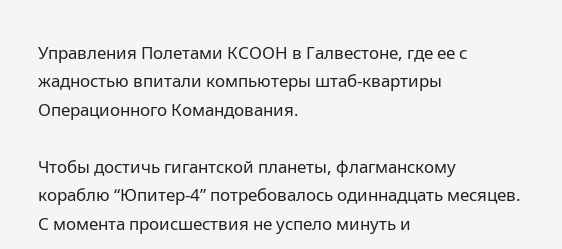Управления Полетами КСООН в Галвестоне, где ее с жадностью впитали компьютеры штаб-квартиры Операционного Командования.

Чтобы достичь гигантской планеты, флагманскому кораблю “Юпитер-4” потребовалось одиннадцать месяцев. С момента происшествия не успело минуть и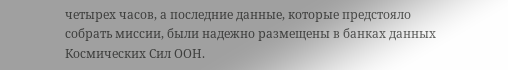четырех часов, а последние данные, которые предстояло собрать миссии, были надежно размещены в банках данных Космических Сил ООН.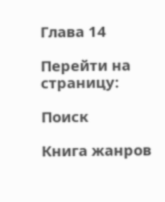Глава 14

Перейти на страницу:

Поиск

Книга жанров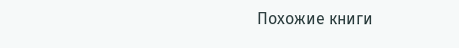Похожие книги